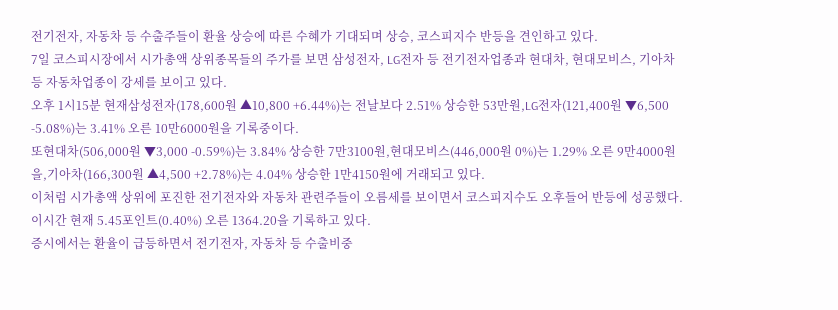전기전자, 자동차 등 수출주들이 환율 상승에 따른 수혜가 기대되며 상승, 코스피지수 반등을 견인하고 있다.
7일 코스피시장에서 시가총액 상위종목들의 주가를 보면 삼성전자, LG전자 등 전기전자업종과 현대차, 현대모비스, 기아차 등 자동차업종이 강세를 보이고 있다.
오후 1시15분 현재삼성전자(178,600원 ▲10,800 +6.44%)는 전날보다 2.51% 상승한 53만원,LG전자(121,400원 ▼6,500 -5.08%)는 3.41% 오른 10만6000원을 기록중이다.
또현대차(506,000원 ▼3,000 -0.59%)는 3.84% 상승한 7만3100원,현대모비스(446,000원 0%)는 1.29% 오른 9만4000원을,기아차(166,300원 ▲4,500 +2.78%)는 4.04% 상승한 1만4150원에 거래되고 있다.
이처럼 시가총액 상위에 포진한 전기전자와 자동차 관련주들이 오름세를 보이면서 코스피지수도 오후들어 반등에 성공했다. 이시간 현재 5.45포인트(0.40%) 오른 1364.20을 기록하고 있다.
증시에서는 환율이 급등하면서 전기전자, 자동차 등 수출비중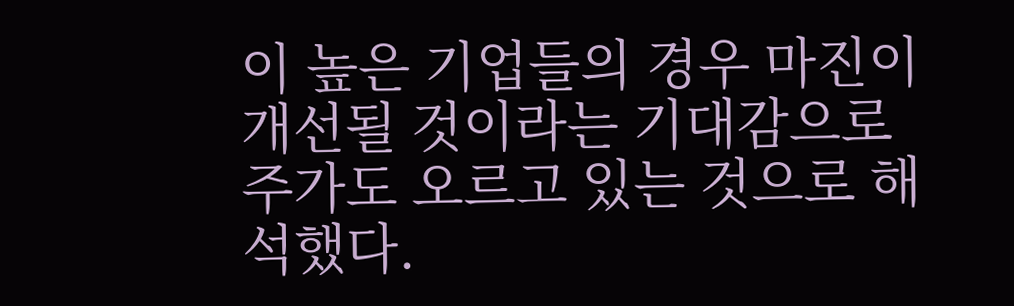이 높은 기업들의 경우 마진이 개선될 것이라는 기대감으로 주가도 오르고 있는 것으로 해석했다.